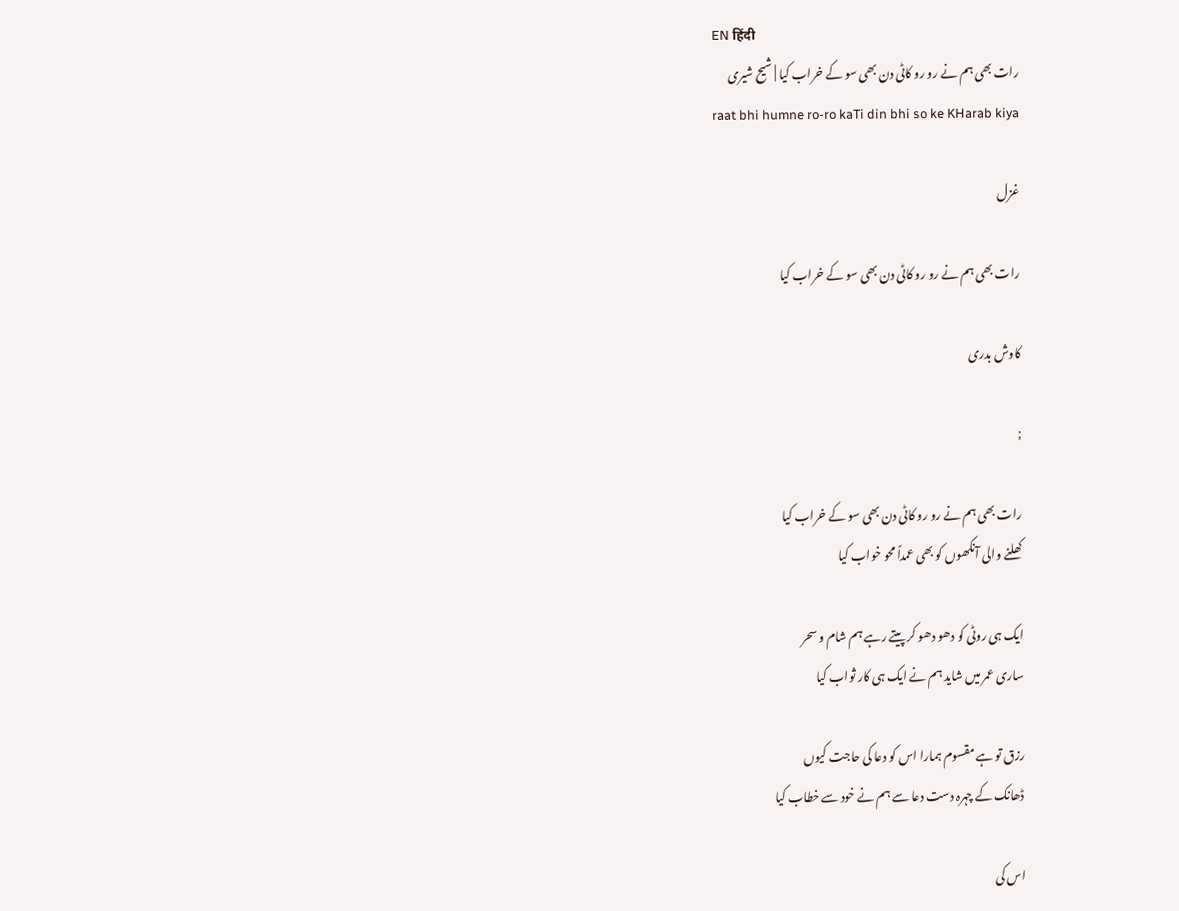EN हिंदी
رات بھی ہم نے رو رو کاٹی دن بھی سو کے خراب کیا | شیح شیری
raat bhi humne ro-ro kaTi din bhi so ke KHarab kiya

غزل

رات بھی ہم نے رو رو کاٹی دن بھی سو کے خراب کیا

کاوش بدری

;

رات بھی ہم نے رو رو کاٹی دن بھی سو کے خراب کیا
کھلنے والی آنکھوں کو بھی عمداً محو خواب کیا

ایک ہی روٹی کو دھو دھو کر پیتے رہے ہم شام و سحر
ساری عمر میں شاید ہم نے ایک ہی کار ثواب کیا

رزق تو ہے مقسوم ہمارا اس کو دعا کی حاجت کیوں
ڈھانک کے چہرہ دست دعا سے ہم نے خود سے خطاب کیا

اس کی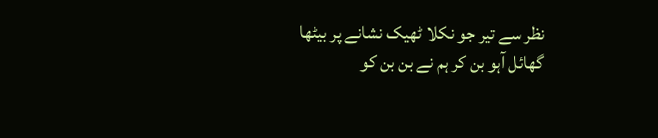نظر سے تیر جو نکلا ٹھیک نشانے پر بیٹھا
گھائل آہو بن کر ہم نے بن بن کو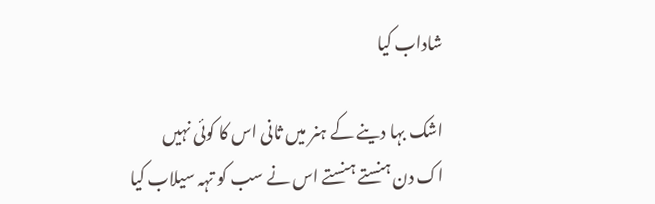شاداب کیا

اشک بہا دینے کے ہنر میں ثانی اس کا کوئی نہیں
اک دن ہنستے ہنستے اس نے سب کو تہہ سیلاب کیا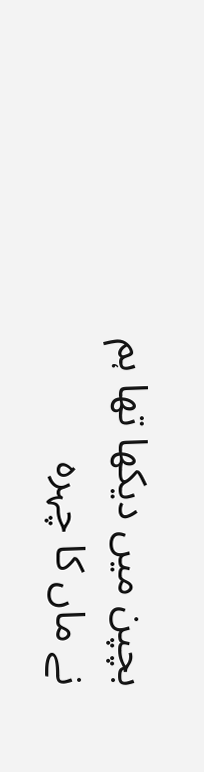بچپن میں دیکھا تھا ہم نے ماں کا چہرہ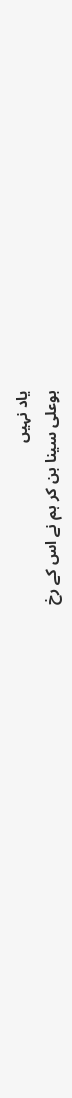یاد نہیں
بوعلی سینا بن کر ہم نے اس کے رخ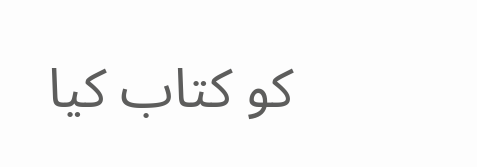کو کتاب کیا